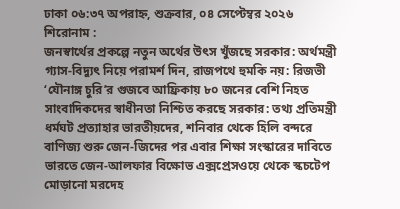ঢাকা ০৬:৩৭ অপরাহ্ন, শুক্রবার, ০৪ সেপ্টেম্বর ২০২৬
শিরোনাম :
জনস্বার্থের প্রকল্পে নতুন অর্থের উৎস খুঁজছে সরকার: অর্থমন্ত্রী গ্যাস-বিদ্যুৎ নিয়ে পরামর্শ দিন, রাজপথে হুমকি নয়: রিজভী ‘যৌনাঙ্গ চুরি’র গুজবে আফ্রিকায় ৮০ জনের বেশি নিহত সাংবাদিকদের স্বাধীনতা নিশ্চিত করছে সরকার: তথ্য প্রতিমন্ত্রী ধর্মঘট প্রত্যাহার ভারতীয়দের, শনিবার থেকে হিলি বন্দরে বাণিজ্য শুরু জেন-জিদের পর এবার শিক্ষা সংস্কারের দাবিতে ভারতে জেন-আলফার বিক্ষোভ এক্সপ্রেসওয়ে থেকে স্কচটেপ মোড়ানো মরদেহ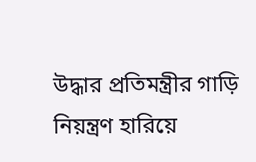উদ্ধার প্রতিমন্ত্রীর গাড়ি নিয়ন্ত্রণ হারিয়ে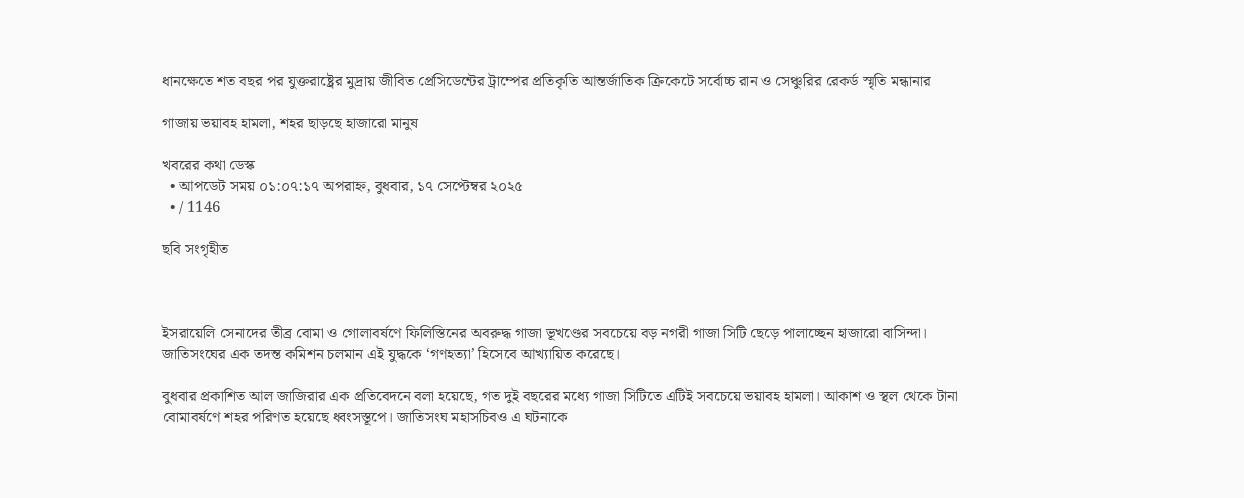ধানক্ষেতে শত বছর পর যুক্তরাষ্ট্রের মুদ্রায় জীবিত প্রেসিডেন্টের ট্রাম্পের প্রতিকৃতি আন্তর্জাতিক ক্রিকেটে সর্বোচ্চ রান ও সেঞ্চুরির রেকর্ড স্মৃতি মন্ধানার

গাজায় ভয়াবহ হামলা, শহর ছাড়ছে হাজারো মানুষ

খবরের কথা ডেস্ক
  • আপডেট সময় ০১:০৭:১৭ অপরাহ্ন, বুধবার, ১৭ সেপ্টেম্বর ২০২৫
  • / 1146

ছবি সংগৃহীত



ইসরায়েলি সেনাদের তীব্র বোমা ও গোলাবর্ষণে ফিলিস্তিনের অবরুদ্ধ গাজা ভূখণ্ডের সবচেয়ে বড় নগরী গাজা সিটি ছেড়ে পালাচ্ছেন হাজারো বাসিন্দা। জাতিসংঘের এক তদন্ত কমিশন চলমান এই যুদ্ধকে ‘গণহত্যা’ হিসেবে আখ্যায়িত করেছে।

বুধবার প্রকাশিত আল জাজিরার এক প্রতিবেদনে বলা হয়েছে, গত দুই বছরের মধ্যে গাজা সিটিতে এটিই সবচেয়ে ভয়াবহ হামলা। আকাশ ও স্থল থেকে টানা বোমাবর্ষণে শহর পরিণত হয়েছে ধ্বংসস্তূপে। জাতিসংঘ মহাসচিবও এ ঘটনাকে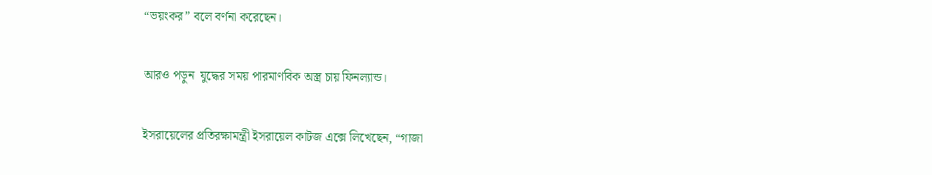“ভয়ংকর” বলে বর্ণনা করেছেন।

আরও পড়ুন  যুদ্ধের সময় পারমাণবিক অস্ত্র চায় ফিনল্যান্ড।

ইসরায়েলের প্রতিরক্ষামন্ত্রী ইসরায়েল কাটজ এক্সে লিখেছেন, “গাজা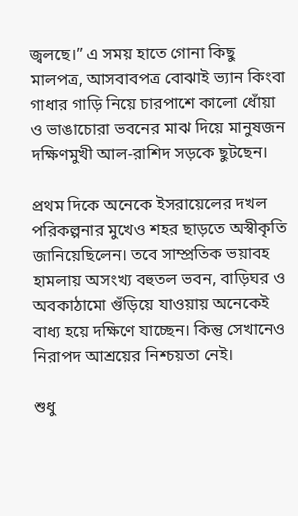জ্বলছে।” এ সময় হাতে গোনা কিছু মালপত্র, আসবাবপত্র বোঝাই ভ্যান কিংবা গাধার গাড়ি নিয়ে চারপাশে কালো ধোঁয়া ও ভাঙাচোরা ভবনের মাঝ দিয়ে মানুষজন দক্ষিণমুখী আল-রাশিদ সড়কে ছুটছেন।

প্রথম দিকে অনেকে ইসরায়েলের দখল পরিকল্পনার মুখেও শহর ছাড়তে অস্বীকৃতি জানিয়েছিলেন। তবে সাম্প্রতিক ভয়াবহ হামলায় অসংখ্য বহুতল ভবন, বাড়িঘর ও অবকাঠামো গুঁড়িয়ে যাওয়ায় অনেকেই বাধ্য হয়ে দক্ষিণে যাচ্ছেন। কিন্তু সেখানেও নিরাপদ আশ্রয়ের নিশ্চয়তা নেই।

শুধু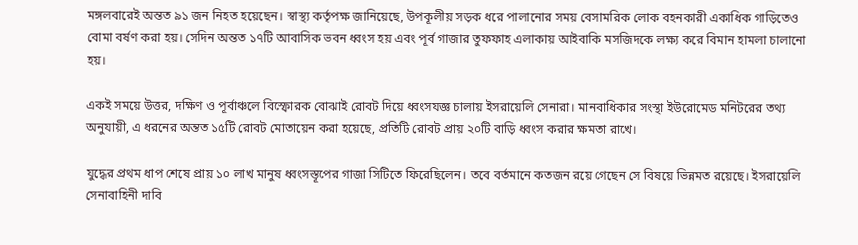মঙ্গলবারেই অন্তত ৯১ জন নিহত হয়েছেন। স্বাস্থ্য কর্তৃপক্ষ জানিয়েছে, উপকূলীয় সড়ক ধরে পালানোর সময় বেসামরিক লোক বহনকারী একাধিক গাড়িতেও বোমা বর্ষণ করা হয়। সেদিন অন্তত ১৭টি আবাসিক ভবন ধ্বংস হয় এবং পূর্ব গাজার তুফফাহ এলাকায় আইবাকি মসজিদকে লক্ষ্য করে বিমান হামলা চালানো হয়।

একই সময়ে উত্তর, দক্ষিণ ও পূর্বাঞ্চলে বিস্ফোরক বোঝাই রোবট দিয়ে ধ্বংসযজ্ঞ চালায় ইসরায়েলি সেনারা। মানবাধিকার সংস্থা ইউরোমেড মনিটরের তথ্য অনুযায়ী, এ ধরনের অন্তত ১৫টি রোবট মোতায়েন করা হয়েছে, প্রতিটি রোবট প্রায় ২০টি বাড়ি ধ্বংস করার ক্ষমতা রাখে।

যুদ্ধের প্রথম ধাপ শেষে প্রায় ১০ লাখ মানুষ ধ্বংসস্তূপের গাজা সিটিতে ফিরেছিলেন। তবে বর্তমানে কতজন রয়ে গেছেন সে বিষয়ে ভিন্নমত রয়েছে। ইসরায়েলি সেনাবাহিনী দাবি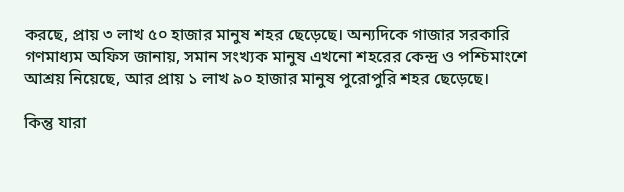করছে, প্রায় ৩ লাখ ৫০ হাজার মানুষ শহর ছেড়েছে। অন্যদিকে গাজার সরকারি গণমাধ্যম অফিস জানায়, সমান সংখ্যক মানুষ এখনো শহরের কেন্দ্র ও পশ্চিমাংশে আশ্রয় নিয়েছে, আর প্রায় ১ লাখ ৯০ হাজার মানুষ পুরোপুরি শহর ছেড়েছে।

কিন্তু যারা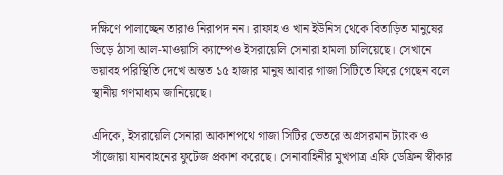দক্ষিণে পালাচ্ছেন তারাও নিরাপদ নন। রাফাহ ও খান ইউনিস থেকে বিতাড়িত মানুষের ভিড়ে ঠাসা আল-মাওয়াসি ক্যাম্পেও ইসরায়েলি সেনারা হামলা চালিয়েছে। সেখানে ভয়াবহ পরিস্থিতি দেখে অন্তত ১৫ হাজার মানুষ আবার গাজা সিটিতে ফিরে গেছেন বলে স্থানীয় গণমাধ্যম জানিয়েছে।

এদিকে, ইসরায়েলি সেনারা আকাশপথে গাজা সিটির ভেতরে অগ্রসরমান ট্যাংক ও সাঁজোয়া যানবাহনের ফুটেজ প্রকাশ করেছে। সেনাবাহিনীর মুখপাত্র এফি ডেফ্রিন স্বীকার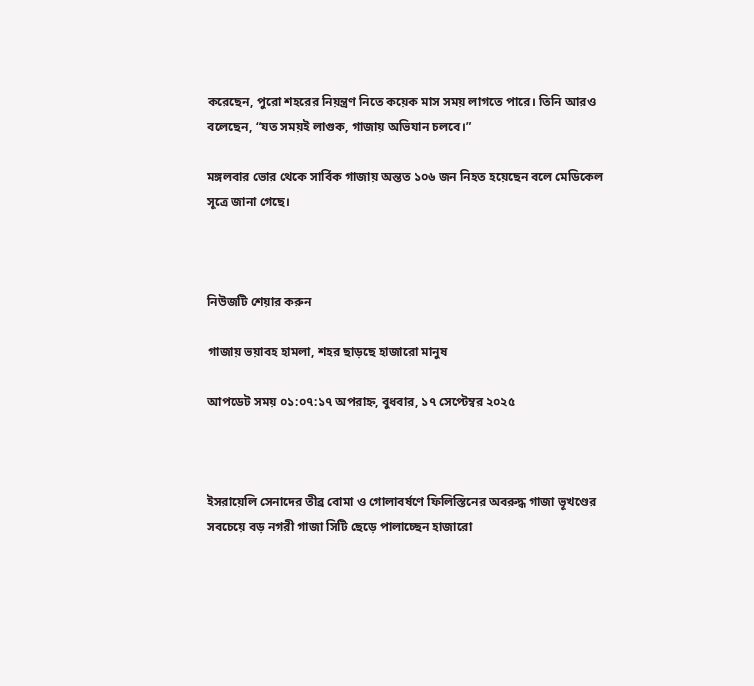করেছেন, পুরো শহরের নিয়ন্ত্রণ নিতে কয়েক মাস সময় লাগতে পারে। তিনি আরও বলেছেন, “যত সময়ই লাগুক, গাজায় অভিযান চলবে।”

মঙ্গলবার ভোর থেকে সার্বিক গাজায় অন্তত ১০৬ জন নিহত হয়েছেন বলে মেডিকেল সূত্রে জানা গেছে।



নিউজটি শেয়ার করুন

গাজায় ভয়াবহ হামলা, শহর ছাড়ছে হাজারো মানুষ

আপডেট সময় ০১:০৭:১৭ অপরাহ্ন, বুধবার, ১৭ সেপ্টেম্বর ২০২৫



ইসরায়েলি সেনাদের তীব্র বোমা ও গোলাবর্ষণে ফিলিস্তিনের অবরুদ্ধ গাজা ভূখণ্ডের সবচেয়ে বড় নগরী গাজা সিটি ছেড়ে পালাচ্ছেন হাজারো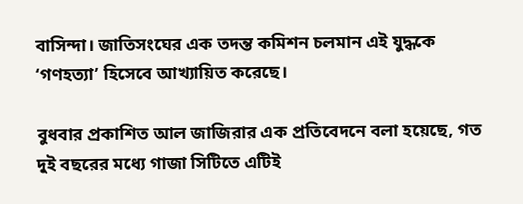বাসিন্দা। জাতিসংঘের এক তদন্ত কমিশন চলমান এই যুদ্ধকে ‘গণহত্যা’ হিসেবে আখ্যায়িত করেছে।

বুধবার প্রকাশিত আল জাজিরার এক প্রতিবেদনে বলা হয়েছে, গত দুই বছরের মধ্যে গাজা সিটিতে এটিই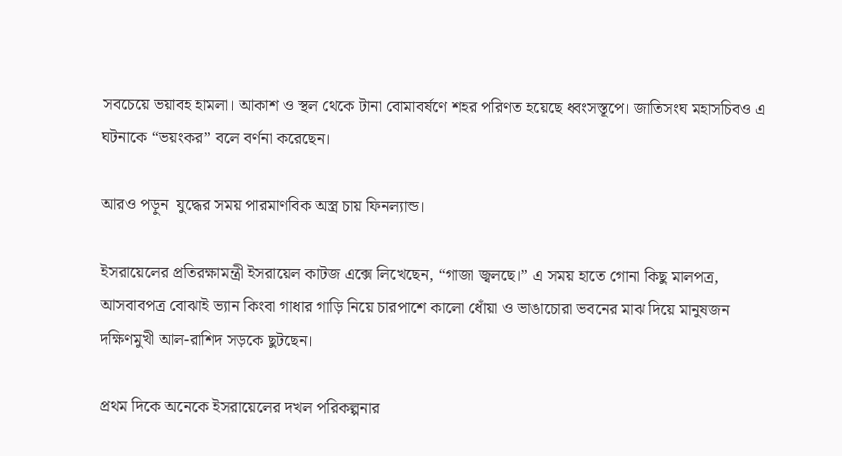সবচেয়ে ভয়াবহ হামলা। আকাশ ও স্থল থেকে টানা বোমাবর্ষণে শহর পরিণত হয়েছে ধ্বংসস্তূপে। জাতিসংঘ মহাসচিবও এ ঘটনাকে “ভয়ংকর” বলে বর্ণনা করেছেন।

আরও পড়ুন  যুদ্ধের সময় পারমাণবিক অস্ত্র চায় ফিনল্যান্ড।

ইসরায়েলের প্রতিরক্ষামন্ত্রী ইসরায়েল কাটজ এক্সে লিখেছেন, “গাজা জ্বলছে।” এ সময় হাতে গোনা কিছু মালপত্র, আসবাবপত্র বোঝাই ভ্যান কিংবা গাধার গাড়ি নিয়ে চারপাশে কালো ধোঁয়া ও ভাঙাচোরা ভবনের মাঝ দিয়ে মানুষজন দক্ষিণমুখী আল-রাশিদ সড়কে ছুটছেন।

প্রথম দিকে অনেকে ইসরায়েলের দখল পরিকল্পনার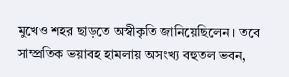মুখেও শহর ছাড়তে অস্বীকৃতি জানিয়েছিলেন। তবে সাম্প্রতিক ভয়াবহ হামলায় অসংখ্য বহুতল ভবন,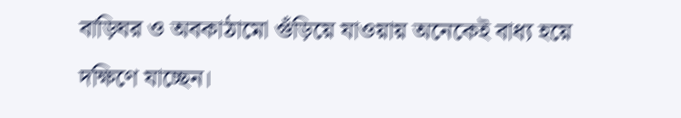বাড়িঘর ও অবকাঠামো গুঁড়িয়ে যাওয়ায় অনেকেই বাধ্য হয়ে দক্ষিণে যাচ্ছেন।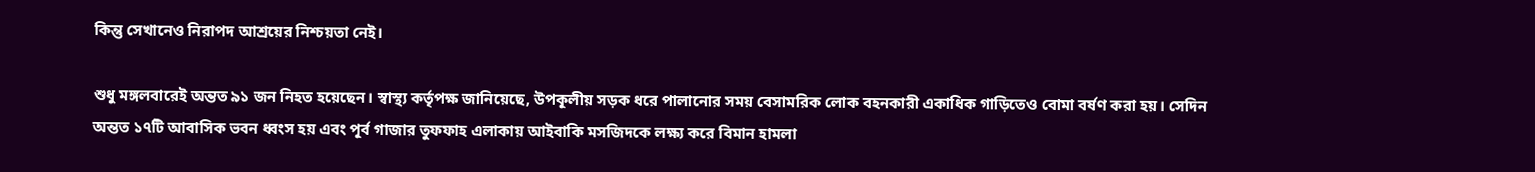কিন্তু সেখানেও নিরাপদ আশ্রয়ের নিশ্চয়তা নেই।

শুধু মঙ্গলবারেই অন্তত ৯১ জন নিহত হয়েছেন। স্বাস্থ্য কর্তৃপক্ষ জানিয়েছে, উপকূলীয় সড়ক ধরে পালানোর সময় বেসামরিক লোক বহনকারী একাধিক গাড়িতেও বোমা বর্ষণ করা হয়। সেদিন অন্তত ১৭টি আবাসিক ভবন ধ্বংস হয় এবং পূর্ব গাজার তুফফাহ এলাকায় আইবাকি মসজিদকে লক্ষ্য করে বিমান হামলা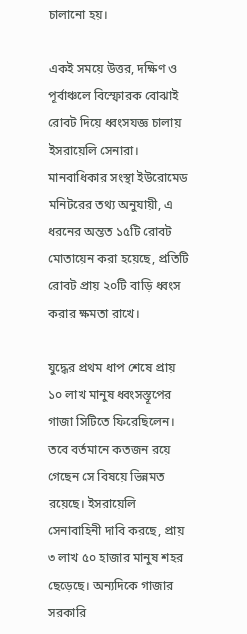চালানো হয়।

একই সময়ে উত্তর, দক্ষিণ ও পূর্বাঞ্চলে বিস্ফোরক বোঝাই রোবট দিয়ে ধ্বংসযজ্ঞ চালায় ইসরায়েলি সেনারা। মানবাধিকার সংস্থা ইউরোমেড মনিটরের তথ্য অনুযায়ী, এ ধরনের অন্তত ১৫টি রোবট মোতায়েন করা হয়েছে, প্রতিটি রোবট প্রায় ২০টি বাড়ি ধ্বংস করার ক্ষমতা রাখে।

যুদ্ধের প্রথম ধাপ শেষে প্রায় ১০ লাখ মানুষ ধ্বংসস্তূপের গাজা সিটিতে ফিরেছিলেন। তবে বর্তমানে কতজন রয়ে গেছেন সে বিষয়ে ভিন্নমত রয়েছে। ইসরায়েলি সেনাবাহিনী দাবি করছে, প্রায় ৩ লাখ ৫০ হাজার মানুষ শহর ছেড়েছে। অন্যদিকে গাজার সরকারি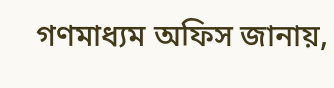গণমাধ্যম অফিস জানায়,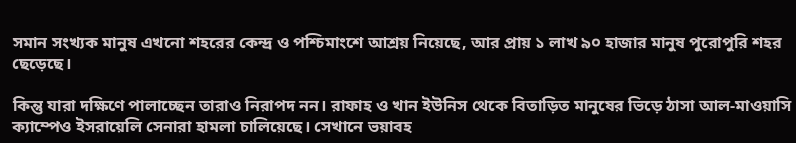সমান সংখ্যক মানুষ এখনো শহরের কেন্দ্র ও পশ্চিমাংশে আশ্রয় নিয়েছে, আর প্রায় ১ লাখ ৯০ হাজার মানুষ পুরোপুরি শহর ছেড়েছে।

কিন্তু যারা দক্ষিণে পালাচ্ছেন তারাও নিরাপদ নন। রাফাহ ও খান ইউনিস থেকে বিতাড়িত মানুষের ভিড়ে ঠাসা আল-মাওয়াসি ক্যাম্পেও ইসরায়েলি সেনারা হামলা চালিয়েছে। সেখানে ভয়াবহ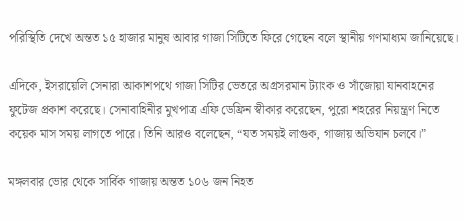পরিস্থিতি দেখে অন্তত ১৫ হাজার মানুষ আবার গাজা সিটিতে ফিরে গেছেন বলে স্থানীয় গণমাধ্যম জানিয়েছে।

এদিকে, ইসরায়েলি সেনারা আকাশপথে গাজা সিটির ভেতরে অগ্রসরমান ট্যাংক ও সাঁজোয়া যানবাহনের ফুটেজ প্রকাশ করেছে। সেনাবাহিনীর মুখপাত্র এফি ডেফ্রিন স্বীকার করেছেন, পুরো শহরের নিয়ন্ত্রণ নিতে কয়েক মাস সময় লাগতে পারে। তিনি আরও বলেছেন, “যত সময়ই লাগুক, গাজায় অভিযান চলবে।”

মঙ্গলবার ভোর থেকে সার্বিক গাজায় অন্তত ১০৬ জন নিহত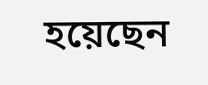হয়েছেন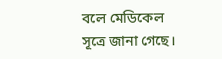বলে মেডিকেল সূত্রে জানা গেছে।